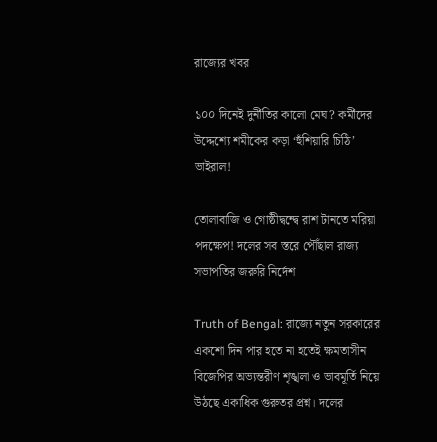রাজ্যের খবর

১০০ দিনেই দুর্নীতির কালো মেঘ? কর্মীদের উদ্দেশ্যে শমীকের কড়া ‘হুঁশিয়ারি চিঠি’ ভাইরাল!

তোলাবাজি ও গোষ্ঠীদ্বন্দ্বে রাশ টানতে মরিয়া পদক্ষেপ! দলের সব স্তরে পৌঁছাল রাজ্য সভাপতির জরুরি নির্দেশ

Truth of Bengal: রাজ্যে নতুন সরকারের একশো দিন পার হতে না হতেই ক্ষমতাসীন বিজেপির অভ্যন্তরীণ শৃঙ্খলা ও ভাবমূর্তি নিয়ে উঠছে একাধিক গুরুতর প্রশ্ন। দলের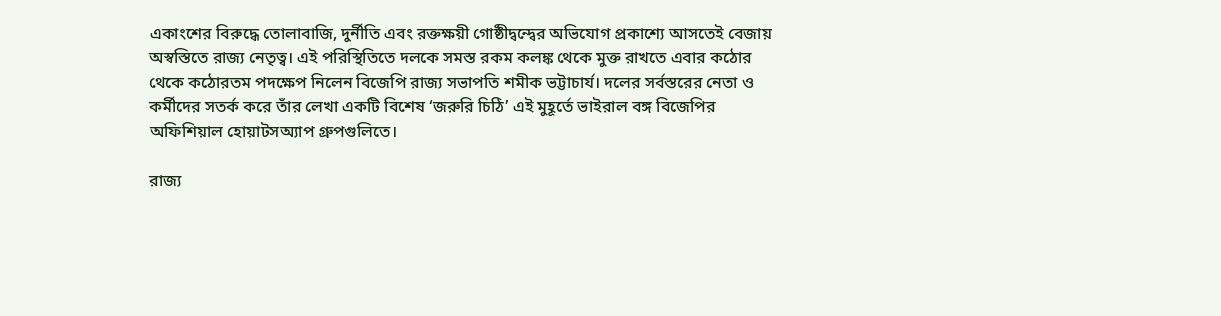একাংশের বিরুদ্ধে তোলাবাজি, দুর্নীতি এবং রক্তক্ষয়ী গোষ্ঠীদ্বন্দ্বের অভিযোগ প্রকাশ্যে আসতেই বেজায় অস্বস্তিতে রাজ্য নেতৃত্ব। এই পরিস্থিতিতে দলকে সমস্ত রকম কলঙ্ক থেকে মুক্ত রাখতে এবার কঠোর থেকে কঠোরতম পদক্ষেপ নিলেন বিজেপি রাজ্য সভাপতি শমীক ভট্টাচার্য। দলের সর্বস্তরের নেতা ও কর্মীদের সতর্ক করে তাঁর লেখা একটি বিশেষ ‘জরুরি চিঠি’ এই মুহূর্তে ভাইরাল বঙ্গ বিজেপির অফিশিয়াল হোয়াটসঅ্যাপ গ্রুপগুলিতে।

রাজ্য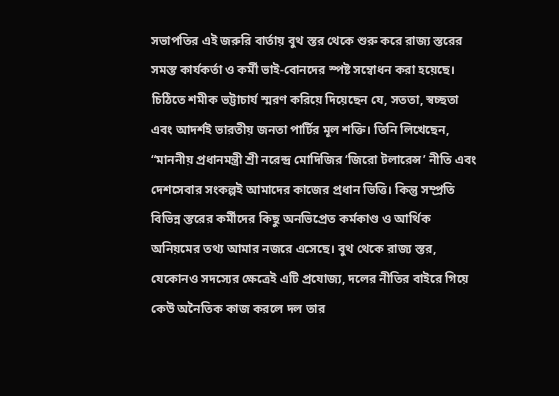সভাপতির এই জরুরি বার্তায় বুথ স্তর থেকে শুরু করে রাজ্য স্তরের সমস্ত কার্যকর্তা ও কর্মী ভাই-বোনদের স্পষ্ট সম্বোধন করা হয়েছে। চিঠিতে শমীক ভট্টাচার্য স্মরণ করিয়ে দিয়েছেন যে, সততা, স্বচ্ছতা এবং আদর্শই ভারতীয় জনতা পার্টির মূল শক্তি। তিনি লিখেছেন, “মাননীয় প্রধানমন্ত্রী শ্রী নরেন্দ্র মোদিজির ‘জিরো টলারেন্স’ নীতি এবং দেশসেবার সংকল্পই আমাদের কাজের প্রধান ভিত্তি। কিন্তু সম্প্রতি বিভিন্ন স্তরের কর্মীদের কিছু অনভিপ্রেত কর্মকাণ্ড ও আর্থিক অনিয়মের তথ্য আমার নজরে এসেছে। বুথ থেকে রাজ্য স্তর, যেকোনও সদস্যের ক্ষেত্রেই এটি প্রযোজ্য, দলের নীতির বাইরে গিয়ে কেউ অনৈতিক কাজ করলে দল তার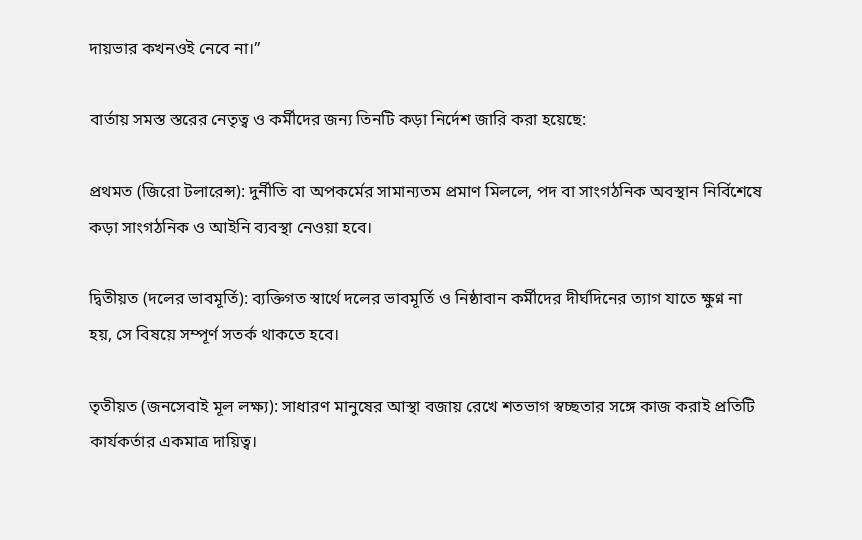দায়ভার কখনওই নেবে না।”

বার্তায় সমস্ত স্তরের নেতৃত্ব ও কর্মীদের জন্য তিনটি কড়া নির্দেশ জারি করা হয়েছে:

প্রথমত (জিরো টলারেন্স): দুর্নীতি বা অপকর্মের সামান্যতম প্রমাণ মিললে, পদ বা সাংগঠনিক অবস্থান নির্বিশেষে কড়া সাংগঠনিক ও আইনি ব্যবস্থা নেওয়া হবে।

দ্বিতীয়ত (দলের ভাবমূর্তি): ব্যক্তিগত স্বার্থে দলের ভাবমূর্তি ও নিষ্ঠাবান কর্মীদের দীর্ঘদিনের ত্যাগ যাতে ক্ষুণ্ন না হয়, সে বিষয়ে সম্পূর্ণ সতর্ক থাকতে হবে।

তৃতীয়ত (জনসেবাই মূল লক্ষ্য): সাধারণ মানুষের আস্থা বজায় রেখে শতভাগ স্বচ্ছতার সঙ্গে কাজ করাই প্রতিটি কার্যকর্তার একমাত্র দায়িত্ব।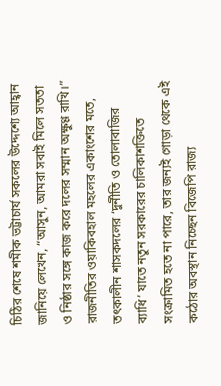চিঠির শেষে শমীক ভট্টাচার্য সকলের উদ্দেশ্যে আহ্বান জানিয়ে লেখেন, “আসুন, আমরা সবাই মিলে সততা ও নিষ্ঠার সঙ্গে কাজ করে দলের সম্মান অক্ষুণ্ণ রাখি।” রাজনীতির ওয়াকিবহাল মহলের একাংশের মতে, তৎকালীন শাসকদলের ‘দুর্নীতি ও তোলাবাজির ব্যাধি’ যাতে নতুন সরকারের চালিকাশক্তিতে সংক্রামিত হতে না পারে, তার জন্যই গোড়া থেকে এই কঠোর অবস্থান নিচ্ছেন বিজেপি রাজ্য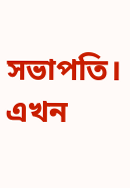সভাপতি। এখন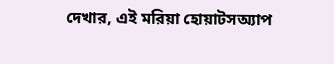দেখার, এই মরিয়া হোয়াটসঅ্যাপ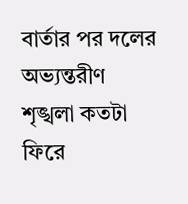বার্তার পর দলের অভ্যন্তরীণ শৃঙ্খলা কতটা ফিরে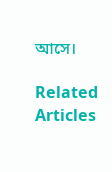আসে।

Related Articles